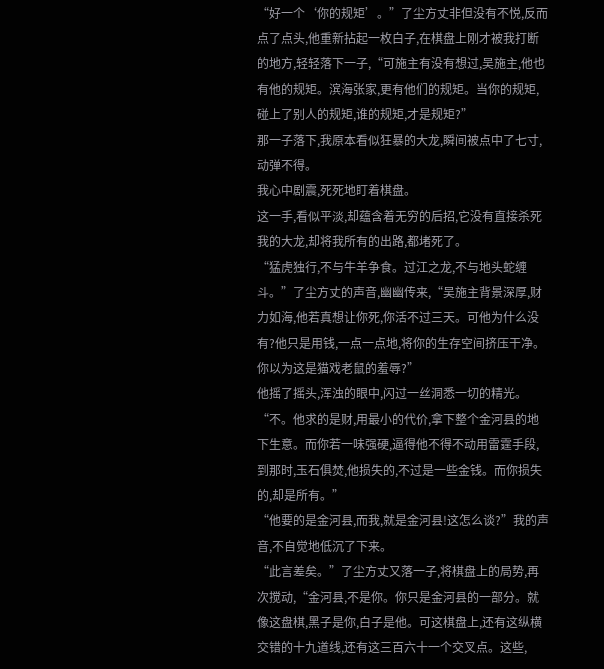“好一个‘你的规矩’。”了尘方丈非但没有不悦,反而点了点头,他重新拈起一枚白子,在棋盘上刚才被我打断的地方,轻轻落下一子,“可施主有没有想过,吴施主,他也有他的规矩。滨海张家,更有他们的规矩。当你的规矩,碰上了别人的规矩,谁的规矩,才是规矩?”
那一子落下,我原本看似狂暴的大龙,瞬间被点中了七寸,动弹不得。
我心中剧震,死死地盯着棋盘。
这一手,看似平淡,却蕴含着无穷的后招,它没有直接杀死我的大龙,却将我所有的出路,都堵死了。
“猛虎独行,不与牛羊争食。过江之龙,不与地头蛇缠斗。”了尘方丈的声音,幽幽传来,“吴施主背景深厚,财力如海,他若真想让你死,你活不过三天。可他为什么没有?他只是用钱,一点一点地,将你的生存空间挤压干净。你以为这是猫戏老鼠的羞辱?”
他摇了摇头,浑浊的眼中,闪过一丝洞悉一切的精光。
“不。他求的是财,用最小的代价,拿下整个金河县的地下生意。而你若一味强硬,逼得他不得不动用雷霆手段,到那时,玉石俱焚,他损失的,不过是一些金钱。而你损失的,却是所有。”
“他要的是金河县,而我,就是金河县!这怎么谈?”我的声音,不自觉地低沉了下来。
“此言差矣。”了尘方丈又落一子,将棋盘上的局势,再次搅动,“金河县,不是你。你只是金河县的一部分。就像这盘棋,黑子是你,白子是他。可这棋盘上,还有这纵横交错的十九道线,还有这三百六十一个交叉点。这些,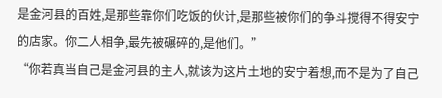是金河县的百姓,是那些靠你们吃饭的伙计,是那些被你们的争斗搅得不得安宁的店家。你二人相争,最先被碾碎的,是他们。”
“你若真当自己是金河县的主人,就该为这片土地的安宁着想,而不是为了自己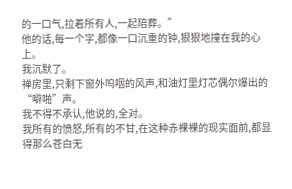的一口气,拉着所有人,一起陪葬。”
他的话,每一个字,都像一口沉重的钟,狠狠地撞在我的心上。
我沉默了。
禅房里,只剩下窗外呜咽的风声,和油灯里灯芯偶尔爆出的“噼啪”声。
我不得不承认,他说的,全对。
我所有的愤怒,所有的不甘,在这种赤裸裸的现实面前,都显得那么苍白无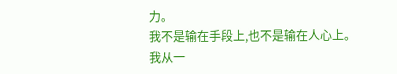力。
我不是输在手段上,也不是输在人心上。
我从一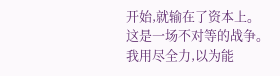开始,就输在了资本上。
这是一场不对等的战争。
我用尽全力,以为能